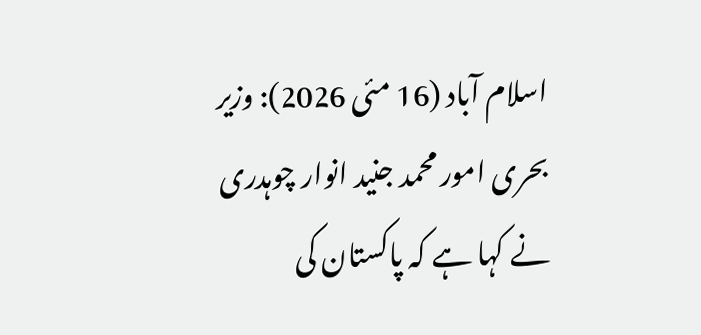اسلام آباد (16 مئی 2026): وزیر بحری امور محمد جنید انوار چوہدری نے کہا ہے کہ پاکستان کی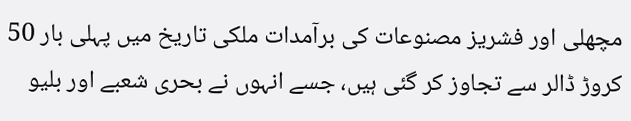مچھلی اور فشریز مصنوعات کی برآمدات ملکی تاریخ میں پہلی بار 50 کروڑ ڈالر سے تجاوز کر گئی ہیں، جسے انہوں نے بحری شعبے اور بلیو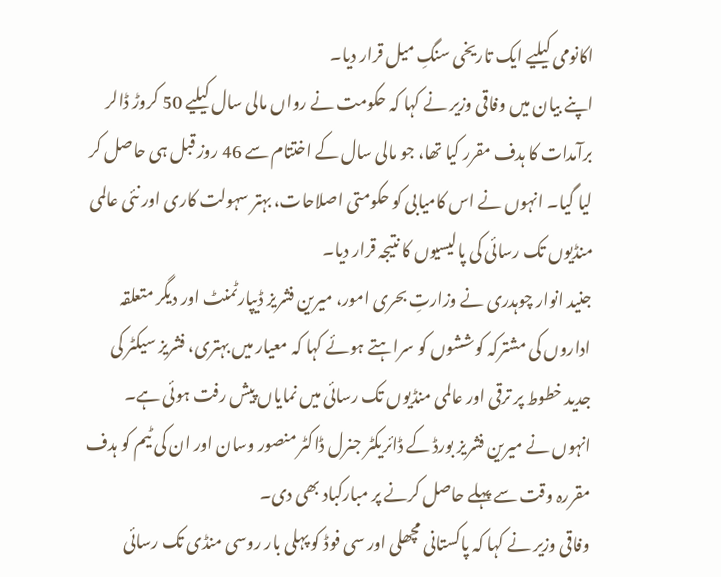اکانومی کیلیے ایک تاریخی سنگِ میل قرار دیا۔
اپنے بیان میں وفاقی وزیر نے کہا کہ حکومت نے رواں مالی سال کیلیے 50 کروڑ ڈالر برآمدات کا ہدف مقرر کیا تھا، جو مالی سال کے اختتام سے 46 روز قبل ہی حاصل کر لیا گیا۔ انہوں نے اس کامیابی کو حکومتی اصلاحات، بہتر سہولت کاری اور نئی عالمی منڈیوں تک رسائی کی پالیسیوں کا نتیجہ قرار دیا۔
جنید انوار چوہدری نے وزارتِ بحری امور، میرین فشریز ڈیپارٹمنٹ اور دیگر متعلقہ اداروں کی مشترکہ کوششوں کو سراہتے ہوئے کہا کہ معیار میں بہتری، فشریز سیکٹر کی جدید خطوط پر ترقی اور عالمی منڈیوں تک رسائی میں نمایاں پیش رفت ہوئی ہے۔ انہوں نے میرین فشریز بورڈ کے ڈائریکٹر جنرل ڈاکٹر منصور وسان اور ان کی ٹیم کو ہدف مقررہ وقت سے پہلے حاصل کرنے پر مبارکباد بھی دی۔
وفاقی وزیر نے کہا کہ پاکستانی مچھلی اور سی فوڈ کو پہلی بار روسی منڈی تک رسائی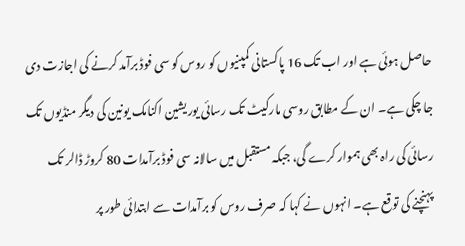حاصل ہوئی ہے اور اب تک 16 پاکستانی کمپنیوں کو روس کو سی فوڈ برآمد کرنے کی اجازت دی جا چکی ہے۔ ان کے مطابق روسی مارکیٹ تک رسائی یوریشین اکنامک یونین کی دیگر منڈیوں تک رسائی کی راہ بھی ہموار کرے گی، جبکہ مستقبل میں سالانہ سی فوڈ برآمدات 80 کروڑ ڈالر تک پہنچنے کی توقع ہے۔ انہوں نے کہا کہ صرف روس کو برآمدات سے ابتدائی طور پر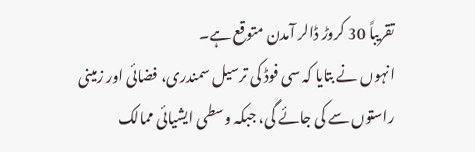تقریباً 30 کروڑ ڈالر آمدن متوقع ہے۔
انہوں نے بتایا کہ سی فوڈ کی ترسیل سمندری، فضائی اور زمینی راستوں سے کی جائے گی، جبکہ وسطی ایشیائی ممالک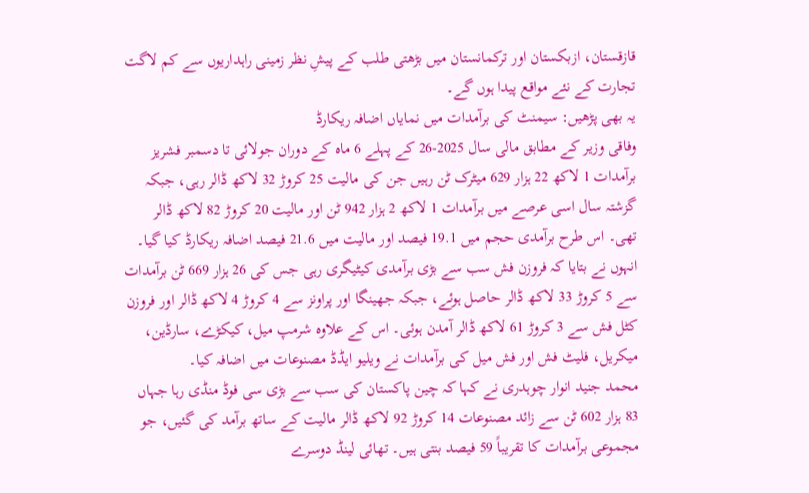قازقستان، ازبکستان اور ترکمانستان میں بڑھتی طلب کے پیشِ نظر زمینی راہداریوں سے کم لاگت تجارت کے نئے مواقع پیدا ہوں گے۔
یہ بھی پڑھیں: سیمنٹ کی برآمدات میں نمایاں اضافہ ریکارڈ
وفاقی وزیر کے مطابق مالی سال 2025-26 کے پہلے 6 ماہ کے دوران جولائی تا دسمبر فشریز برآمدات 1 لاکھ 22 ہزار 629 میٹرک ٹن رہیں جن کی مالیت 25 کروڑ 32 لاکھ ڈالر رہی، جبکہ گزشتہ سال اسی عرصے میں برآمدات 1 لاکھ 2 ہزار 942 ٹن اور مالیت 20 کروڑ 82 لاکھ ڈالر تھی۔ اس طرح برآمدی حجم میں 19.1 فیصد اور مالیت میں 21.6 فیصد اضافہ ریکارڈ کیا گیا۔
انہوں نے بتایا کہ فروزن فش سب سے بڑی برآمدی کیٹیگری رہی جس کی 26 ہزار 669 ٹن برآمدات سے 5 کروڑ 33 لاکھ ڈالر حاصل ہوئے، جبکہ جھینگا اور پراونز سے 4 کروڑ 4 لاکھ ڈالر اور فروزن کٹل فش سے 3 کروڑ 61 لاکھ ڈالر آمدن ہوئی۔ اس کے علاوہ شرمپ میل، کیکڑے، سارڈین، میکریل، فلیٹ فش اور فش میل کی برآمدات نے ویلیو ایڈڈ مصنوعات میں اضافہ کیا۔
محمد جنید انوار چوہدری نے کہا کہ چین پاکستان کی سب سے بڑی سی فوڈ منڈی رہا جہاں 83 ہزار 602 ٹن سے زائد مصنوعات 14 کروڑ 92 لاکھ ڈالر مالیت کے ساتھ برآمد کی گئیں، جو مجموعی برآمدات کا تقریباً 59 فیصد بنتی ہیں۔ تھائی لینڈ دوسرے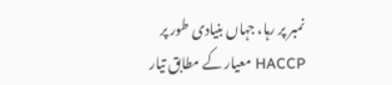نمبر پر رہا، جہاں بنیادی طور پر HACCP معیار کے مطابق تیار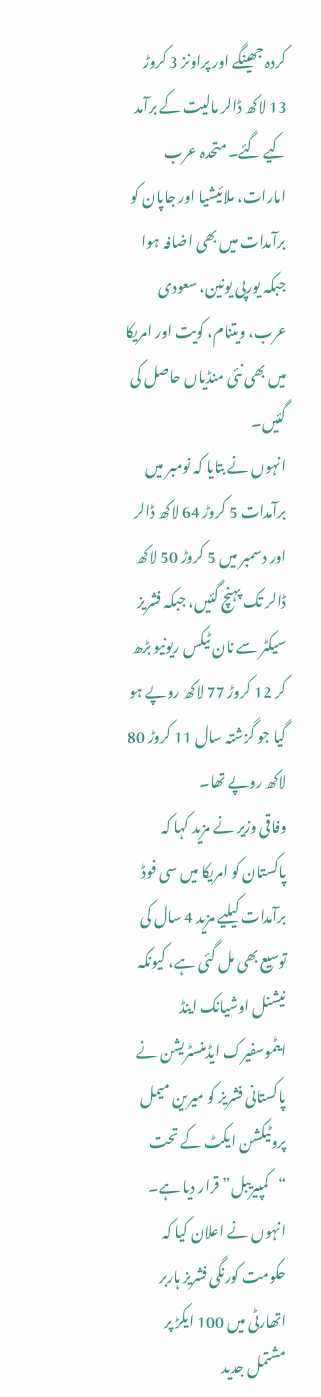کردہ جھینگے اور پراونز 3 کروڑ 13 لاکھ ڈالر مالیت کے برآمد کیے گئے۔ متحدہ عرب امارات، ملائیشیا اور جاپان کو برآمدات میں بھی اضافہ ہوا جبکہ یورپی یونین، سعودی عرب، ویتنام، کویت اور امریکا میں بھی نئی منڈیاں حاصل کی گئیں۔
انہوں نے بتایا کہ نومبر میں برآمدات 5 کروڑ 64 لاکھ ڈالر اور دسمبر میں 5 کروڑ 50 لاکھ ڈالر تک پہنچ گئیں، جبکہ فشریز سیکٹر سے نان ٹیکس ریونیو بڑھ کر 12 کروڑ 77 لاکھ روپے ہو گیا جو گزشتہ سال 11 کروڑ 80 لاکھ روپے تھا۔
وفاقی وزیر نے مزید کہا کہ پاکستان کو امریکا میں سی فوڈ برآمدات کیلیے مزید 4 سال کی توسیع بھی مل گئی ہے، کیونکہ نیشنل اوشیانک اینڈ ایٹموسفیرک ایڈمنسٹریشن نے پاکستانی فشریز کو میرین میمل پروٹیکشن ایکٹ کے تحت “کمپیریبل” قرار دیا ہے۔
انہوں نے اعلان کیا کہ حکومت کورنگی فشریز ہاربر اتھارٹی میں 100 ایکڑ پر مشتمل جدید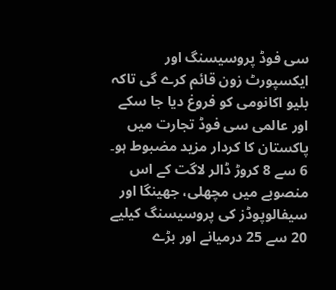سی فوڈ پروسیسنگ اور ایکسپورٹ زون قائم کرے گی تاکہ بلیو اکانومی کو فروغ دیا جا سکے اور عالمی سی فوڈ تجارت میں پاکستان کا کردار مزید مضبوط ہو۔ 6 سے 8 کروڑ ڈالر لاگت کے اس منصوبے میں مچھلی، جھینگا اور سیفالوپوڈز کی پروسیسنگ کیلیے 20 سے 25 درمیانے اور بڑے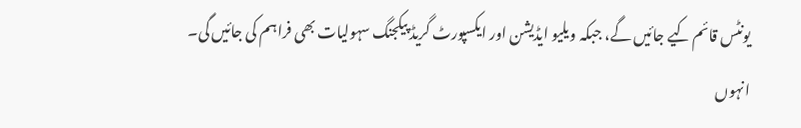یونٹس قائم کیے جائیں گے، جبکہ ویلیو ایڈیشن اور ایکسپورٹ گریڈ پیکجنگ سہولیات بھی فراہم کی جائیں گی۔
انہوں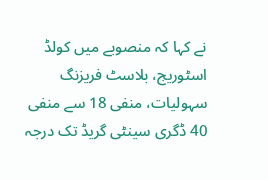نے کہا کہ منصوبے میں کولڈ اسٹوریج، بلاسٹ فریزنگ سہولیات، منفی 18 سے منفی 40 ڈگری سینٹی گریڈ تک درجہ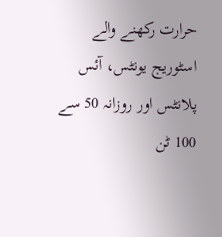حرارت رکھنے والے اسٹوریج یونٹس، آئس پلانٹس اور روزانہ 50 سے 100 ٹن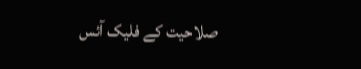صلاحیت کے فلیک آئس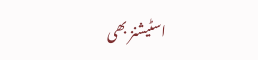اسٹیشنز بھی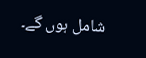شامل ہوں گے۔